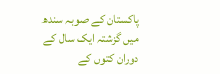پاکستان کے صوبہ سندھ میں گزشتہ ایک سال کے دوران کتوں کے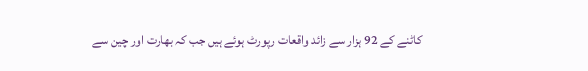کاٹنے کے 92 ہزار سے زائد واقعات رپورٹ ہوئے ہیں جب کہ بھارت اور چین سے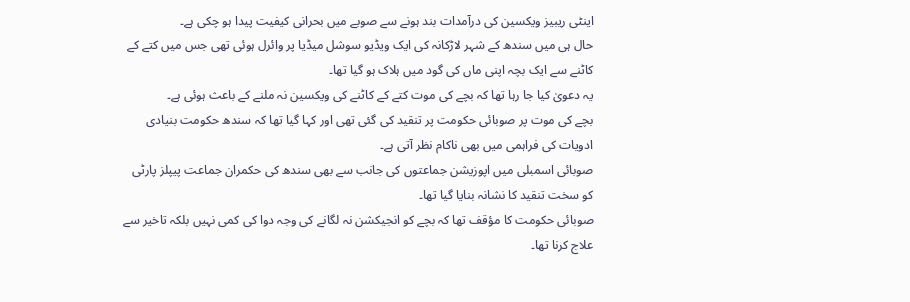اینٹی ریبیز ویکسین کی درآمدات بند ہونے سے صوبے میں بحرانی کیفیت پیدا ہو چکی ہے۔
حال ہی میں سندھ کے شہر لاڑکانہ کی ایک ویڈیو سوشل میڈیا پر وائرل ہوئی تھی جس میں کتے کے کاٹنے سے ایک بچہ اپنی ماں کی گود میں ہلاک ہو گیا تھا۔
یہ دعویٰ کیا جا رہا تھا کہ بچے کی موت کتے کے کاٹنے کی ویکسین نہ ملنے کے باعث ہوئی ہے۔
بچے کی موت پر صوبائی حکومت پر تنقید کی گئی تھی اور کہا گیا تھا کہ سندھ حکومت بنیادی ادویات کی فراہمی میں بھی ناکام نظر آتی ہے۔
صوبائی اسمبلی میں اپوزیشن جماعتوں کی جانب سے بھی سندھ کی حکمران جماعت پیپلز پارٹی کو سخت تنقید کا نشانہ بنایا گیا تھا۔
صوبائی حکومت کا مؤقف تھا کہ بچے کو انجیکشن نہ لگانے کی وجہ دوا کی کمی نہیں بلکہ تاخیر سے علاج کرنا تھا۔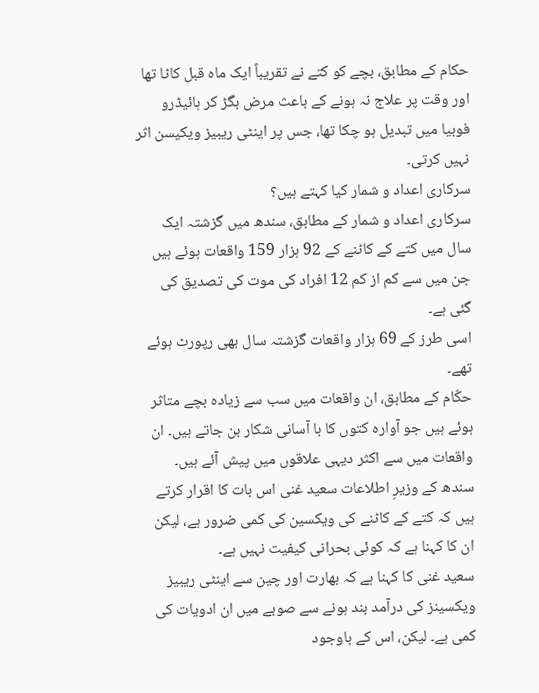حکام کے مطابق، بچے کو کتے نے تقریباً ایک ماہ قبل کاٹا تھا اور وقت پر علاج نہ ہونے کے باعث مرض بگڑ کر ہائیڈرو فوبیا میں تبدیل ہو چکا تھا، جس پر اینٹی ریبیز ویکیسن اثر نہیں کرتی۔
سرکاری اعداد و شمار کیا کہتے ہیں؟
سرکاری اعداد و شمار کے مطابق، سندھ میں گزشتہ ایک سال میں کتے کے کاٹنے کے 92 ہزار 159 واقعات ہوئے ہیں جن میں سے کم از کم 12 افراد کی موت کی تصدیق کی گئی ہے۔
اسی طرز کے 69 ہزار واقعات گزشتہ سال بھی رپورٹ ہوئے تھے۔
حکّام کے مطابق، ان واقعات میں سب سے زیادہ بچے متاثر ہوئے ہیں جو آوارہ کتوں کا با آسانی شکار بن جاتے ہیں۔ ان واقعات میں سے اکثر دیہی علاقوں میں پیش آئے ہیں۔
سندھ کے وزیرِ اطلاعات سعید غنی اس بات کا اقرار کرتے ہیں کہ کتے کے کاٹنے کی ویکسین کی کمی ضرور ہے، لیکن ان کا کہنا ہے کہ کوئی بحرانی کیفیت نہیں ہے۔
سعید غنی کا کہنا ہے کہ بھارت اور چین سے اینٹی ریبیز ویکسینز کی درآمد بند ہونے سے صوبے میں ان ادویات کی کمی ہے۔ لیکن، اس کے باوجود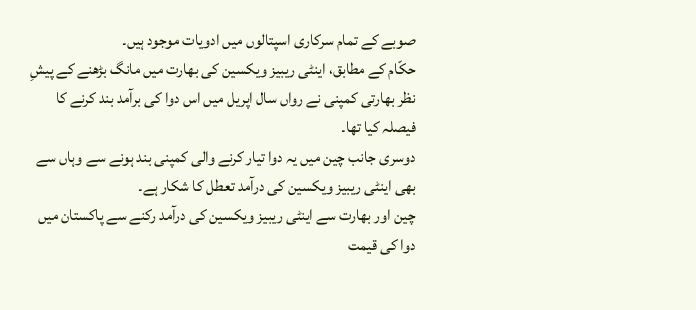صوبے کے تمام سرکاری اسپتالوں میں ادویات موجود ہیں۔
حکّام کے مطابق، اینٹی ریبیز ویکسین کی بھارت میں مانگ بڑھنے کے پیشِ نظر بھارتی کمپنی نے رواں سال اپریل میں اس دوا کی برآمد بند کرنے کا فیصلہ کیا تھا۔
دوسری جانب چین میں یہ دوا تیار کرنے والی کمپنی بند ہونے سے وہاں سے بھی اینٹی ریبیز ویکسین کی درآمد تعطل کا شکار ہے۔
چین اور بھارت سے اینٹی ریبیز ویکسین کی درآمد رکنے سے پاکستان میں دوا کی قیمت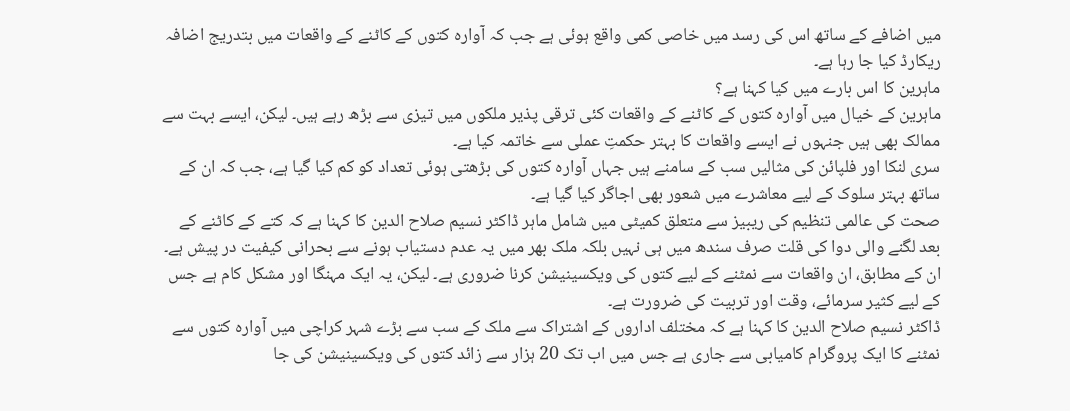میں اضافے کے ساتھ اس کی رسد میں خاصی کمی واقع ہوئی ہے جب کہ آوارہ کتوں کے کاٹنے کے واقعات میں بتدریج اضافہ ریکارڈ کیا جا رہا ہے۔
ماہرین کا اس بارے میں کیا کہنا ہے؟
ماہرین کے خیال میں آوارہ کتوں کے کاٹنے کے واقعات کئی ترقی پذیر ملکوں میں تیزی سے بڑھ رہے ہیں۔ لیکن، ایسے بہت سے ممالک بھی ہیں جنہوں نے ایسے واقعات کا بہتر حکمتِ عملی سے خاتمہ کیا ہے۔
سری لنکا اور فلپائن کی مثالیں سب کے سامنے ہیں جہاں آوارہ کتوں کی بڑھتی ہوئی تعداد کو کم کیا گیا ہے، جب کہ ان کے ساتھ بہتر سلوک کے لیے معاشرے میں شعور بھی اجاگر کیا گیا ہے۔
صحت کی عالمی تنظیم کی ریبیز سے متعلق کمیٹی میں شامل ماہر ڈاکٹر نسیم صلاح الدین کا کہنا ہے کہ کتے کے کاٹنے کے بعد لگنے والی دوا کی قلت صرف سندھ میں ہی نہیں بلکہ ملک بھر میں یہ عدم دستیاب ہونے سے بحرانی کیفیت در پیش ہے۔
ان کے مطابق، ان واقعات سے نمٹنے کے لیے کتوں کی ویکسینیشن کرنا ضروری ہے۔ لیکن، یہ ایک مہنگا اور مشکل کام ہے جس کے لیے کثیر سرمائے، وقت اور تربیت کی ضرورت ہے۔
ڈاکٹر نسیم صلاح الدین کا کہنا ہے کہ مختلف اداروں کے اشتراک سے ملک کے سب سے بڑے شہر کراچی میں آوارہ کتوں سے نمٹنے کا ایک پروگرام کامیابی سے جاری ہے جس میں اب تک 20 ہزار سے زائد کتوں کی ویکسینیشن کی جا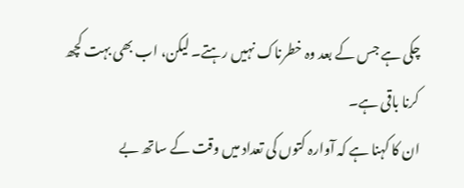چکی ہے جس کے بعد وہ خطرناک نہیں رہتے۔ لیکن، اب بھی بہت کچھ کرنا باقی ہے۔
ان کا کہنا ہے کہ آوارہ کتوں کی تعداد میں وقت کے ساتھ بے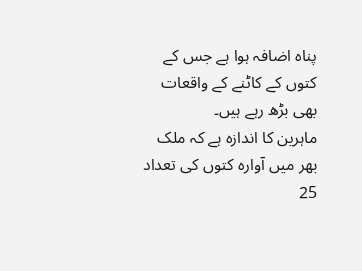پناہ اضافہ ہوا ہے جس کے کتوں کے کاٹنے کے واقعات بھی بڑھ رہے ہیں۔
ماہرین کا اندازہ ہے کہ ملک بھر میں آوارہ کتوں کی تعداد 25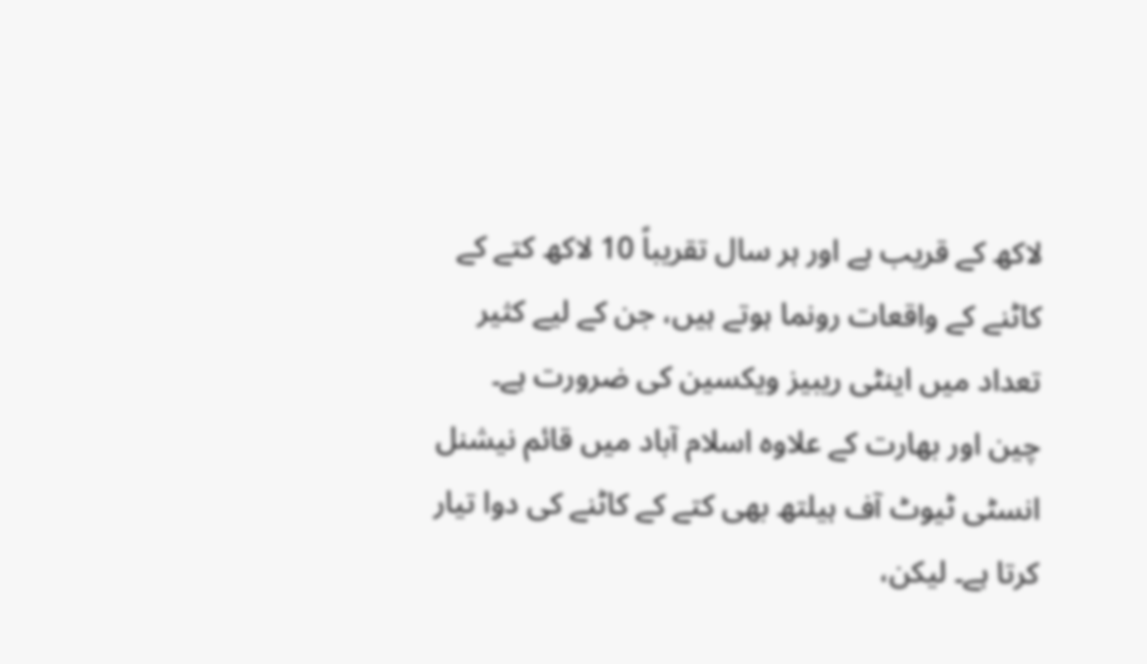لاکھ کے قریب ہے اور ہر سال تقریباً 10 لاکھ کتے کے کاٹنے کے واقعات رونما ہوتے ہیں، جن کے لیے کثیر تعداد میں اینٹی ریبیز ویکسین کی ضرورت ہے۔
چین اور بھارت کے علاوہ اسلام آباد میں قائم نیشنل انسٹی ٹیوٹ آف ہیلتھ بھی کتے کے کاٹنے کی دوا تیار کرتا ہے۔ لیکن،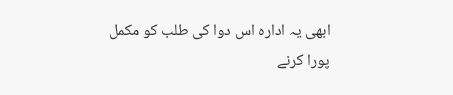ابھی یہ ادارہ اس دوا کی طلب کو مکمل پورا کرنے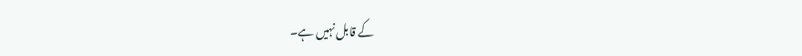کے قابل نہیں ہے۔